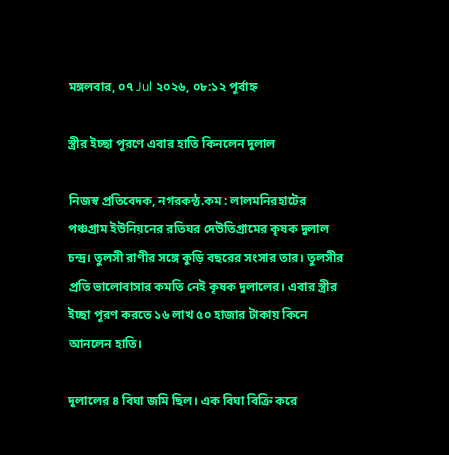মঙ্গলবার, ০৭ Jul ২০২৬, ০৮:১২ পূর্বাহ্ন

স্ত্রীর ইচ্ছা পূরণে এবার হাতি কিনলেন দুলাল

নিজস্ব প্রতিবেদক, নগরকন্ঠ.কম : লালমনিরহাটের পঞ্চগ্রাম ইউনিয়নের রতিঘর দেউতিগ্রামের কৃষক দুলাল চন্দ্র। তুলসী রাণীর সঙ্গে কুড়ি বছরের সংসার তার। তুলসীর প্রতি ভালোবাসার কমতি নেই কৃষক দুলালের। এবার স্ত্রীর ইচ্ছা পূরণ করতে ১৬ লাখ ৫০ হাজার টাকায় কিনে আনলেন হাতি।

দুলালের ৪ বিঘা জমি ছিল। এক বিঘা বিক্রি করে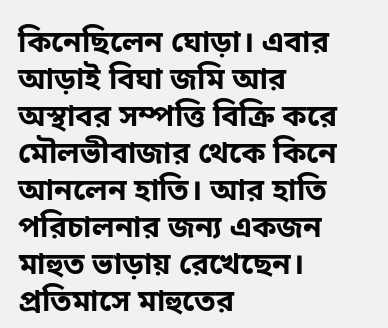কিনেছিলেন ঘোড়া। এবার আড়াই বিঘা জমি আর অস্থাবর সম্পত্তি বিক্রি করে মৌলভীবাজার থেকে কিনে আনলেন হাতি। আর হাতি পরিচালনার জন্য একজন মাহুত ভাড়ায় রেখেছেন। প্রতিমাসে মাহুতের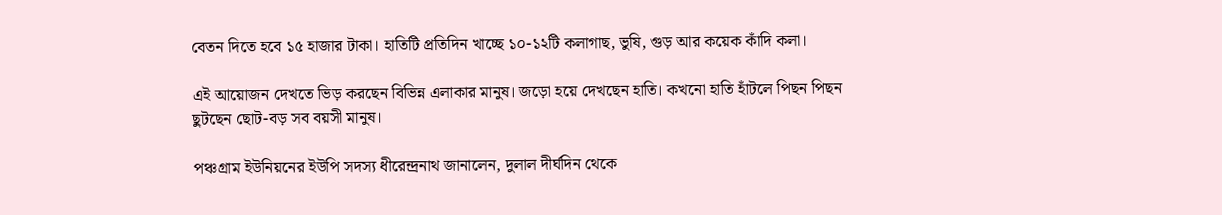বেতন দিতে হবে ১৫ হাজার টাকা। হাতিটি প্রতিদিন খাচ্ছে ১০-১২টি কলাগাছ, ভুষি, গুড় আর কয়েক কাঁদি কলা।

এই আয়োজন দেখতে ভিড় করছেন বিভিন্ন এলাকার মানুষ। জড়ো হয়ে দেখছেন হাতি। কখনো হাতি হাঁটলে পিছন পিছন ছুটছেন ছোট-বড় সব বয়সী মানুষ।

পঞ্চগ্রাম ইউনিয়নের ইউপি সদস্য ধীরেন্দ্রনাথ জানালেন, দুলাল দীর্ঘদিন থেকে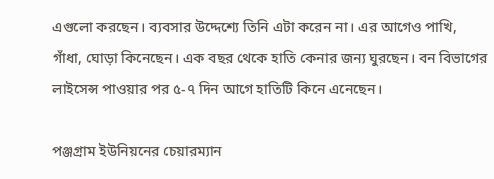এগুলো করছেন। ব্যবসার উদ্দেশ্যে তিনি এটা করেন না। এর আগেও পাখি, গাঁধা, ঘোড়া কিনেছেন। এক বছর থেকে হাতি কেনার জন্য ঘুরছেন। বন বিভাগের লাইসেন্স পাওয়ার পর ৫-৭ দিন আগে হাতিটি কিনে এনেছেন।

পঞ্জগ্রাম ইউনিয়নের চেয়ারম্যান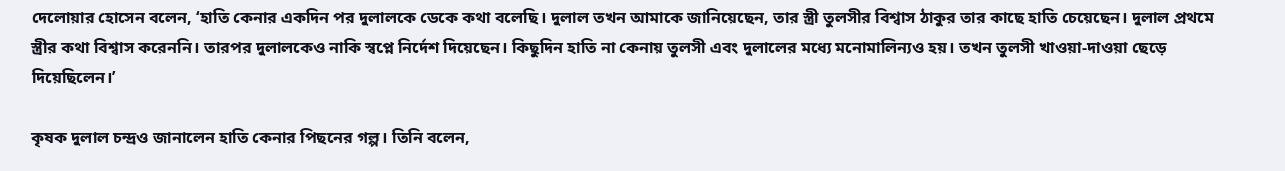দেলোয়ার হোসেন বলেন, ‘হাতি কেনার একদিন পর দুলালকে ডেকে কথা বলেছি। দুলাল তখন আমাকে জানিয়েছেন, তার স্ত্রী তুলসীর বিশ্বাস ঠাকুর তার কাছে হাতি চেয়েছেন। দুলাল প্রথমে স্ত্রীর কথা বিশ্বাস করেননি। তারপর দুলালকেও নাকি স্বপ্নে নির্দেশ দিয়েছেন। কিছুদিন হাতি না কেনায় তুলসী এবং দুলালের মধ্যে মনোমালিন্যও হয়। তখন তুলসী খাওয়া-দাওয়া ছেড়ে দিয়েছিলেন।’

কৃষক দুলাল চন্দ্রও জানালেন হাতি কেনার পিছনের গল্প। তিনি বলেন,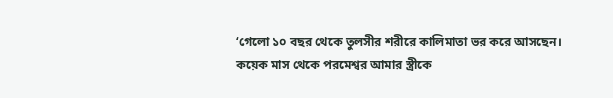‘গেলো ১০ বছর থেকে তুলসীর শরীরে কালিমাতা ভর করে আসছেন। কয়েক মাস থেকে পরমেশ্বর আমার স্ত্রীকে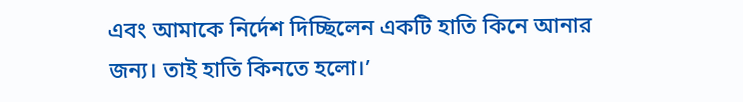এবং আমাকে নির্দেশ দিচ্ছিলেন একটি হাতি কিনে আনার জন্য। তাই হাতি কিনতে হলো।’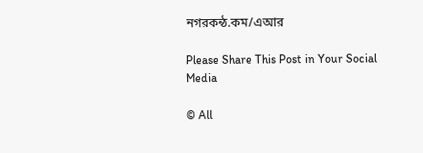নগরকন্ঠ.কম/এআর

Please Share This Post in Your Social Media

© All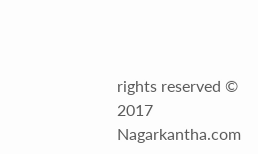rights reserved © 2017 Nagarkantha.com